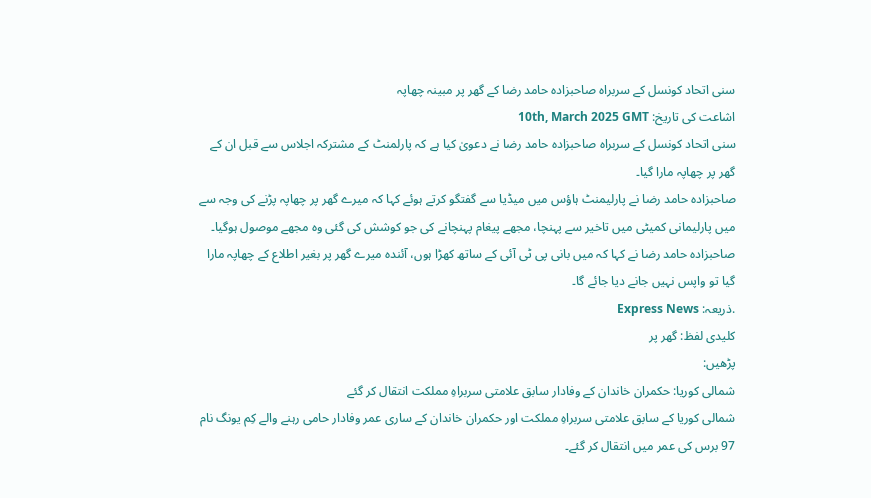سنی اتحاد کونسل کے سربراہ صاحبزادہ حامد رضا کے گھر پر مبینہ چھاپہ
اشاعت کی تاریخ: 10th, March 2025 GMT
سنی اتحاد کونسل کے سربراہ صاحبزادہ حامد رضا نے دعویٰ کیا ہے کہ پارلمنٹ کے مشترکہ اجلاس سے قبل ان کے گھر پر چھاپہ مارا گیا۔
صاحبزادہ حامد رضا نے پارلیمنٹ ہاؤس میں میڈیا سے گفتگو کرتے ہوئے کہا کہ میرے گھر پر چھاپہ پڑنے کی وجہ سے میں پارلیمانی کمیٹی میں تاخیر سے پہنچا، مجھے پیغام پہنچانے کی جو کوشش کی گئی وہ مجھے موصول ہوگیا۔
صاحبزادہ حامد رضا نے کہا کہ میں بانی پی ٹی آئی کے ساتھ کھڑا ہوں، آئندہ میرے گھر پر بغیر اطلاع کے چھاپہ مارا گیا تو واپس نہیں جانے دیا جائے گا۔
.ذریعہ: Express News
کلیدی لفظ: گھر پر
پڑھیں:
شمالی کوریا: حکمران خاندان کے وفادار سابق علامتی سربراہِ مملکت انتقال کر گئے
شمالی کوریا کے سابق علامتی سربراہِ مملکت اور حکمران خاندان کے ساری عمر وفادار حامی رہنے والے کِم یونگ نام 97 برس کی عمر میں انتقال کر گئے۔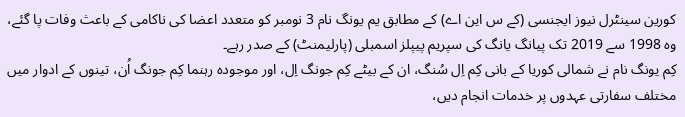کورین سینٹرل نیوز ایجنسی (کے س این اے) کے مطابق یم یونگ نام 3 نومبر کو متعدد اعضا کی ناکامی کے باعث وفات پا گئے، وہ 1998 سے 2019 تک پیانگ یانگ کی سپریم پیپلز اسمبلی (پارلیمنٹ) کے صدر رہے۔
کِم یونگ نام نے شمالی کوریا کے بانی کِم اِل سُنگ، ان کے بیٹے کِم جونگ اِل، اور موجودہ رہنما کِم جونگ اُن، تینوں کے ادوار میں مختلف سفارتی عہدوں پر خدمات انجام دیں،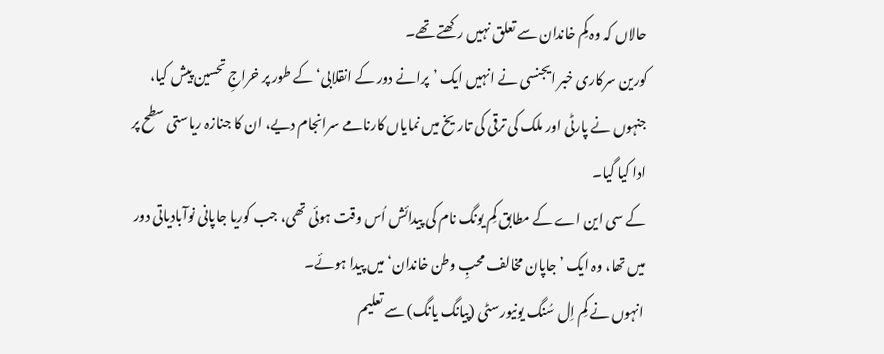حالاں کہ وہ کِم خاندان سے تعلق نہیں رکھتے تھے۔
کورین سرکاری خبر ایجنسی نے انہیں ایک ’پرانے دور کے انقلابی‘ کے طور پر خراجِ تحسین پیش کیا، جنہوں نے پارٹی اور ملک کی ترقی کی تاریخ میں نمایاں کارنامے سرانجام دیے، ان کا جنازہ ریاستی سطح پر ادا کیا گیا۔
کے سی این اے کے مطابق کِم یونگ نام کی پیدائش اُس وقت ہوئی تھی، جب کوریا جاپانی نوآبادیاتی دور میں تھا، وہ ایک ’جاپان مخالف محبِ وطن خاندان‘ میں پیدا ہوئے۔
انہوں نے کِم اِل سُنگ یونیورسٹی (پیانگ یانگ) سے تعلیم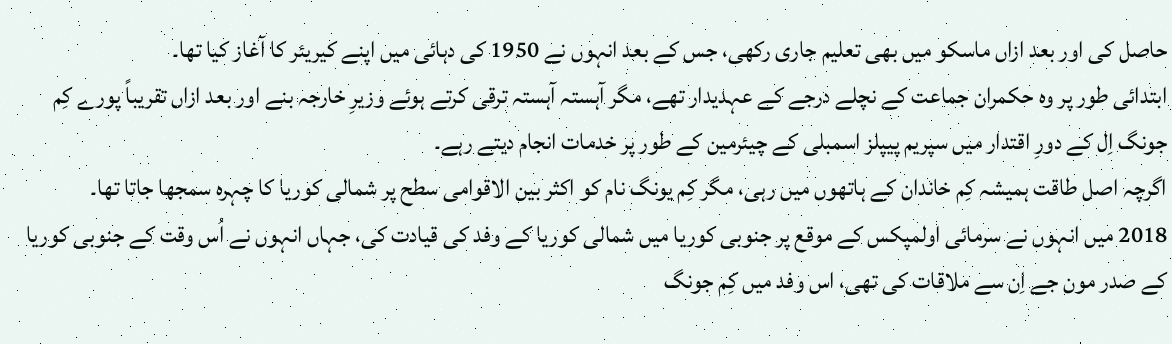حاصل کی اور بعد ازاں ماسکو میں بھی تعلیم جاری رکھی، جس کے بعد انہوں نے 1950 کی دہائی میں اپنے کیریئر کا آغاز کیا تھا۔
ابتدائی طور پر وہ حکمران جماعت کے نچلے درجے کے عہدیدار تھے، مگر آہستہ آہستہ ترقی کرتے ہوئے وزیرِ خارجہ بنے اور بعد ازاں تقریباً پورے کِم جونگ اِل کے دورِ اقتدار میں سپریم پیپلز اسمبلی کے چیئرمین کے طور پر خدمات انجام دیتے رہے۔
اگرچہ اصل طاقت ہمیشہ کِم خاندان کے ہاتھوں میں رہی، مگر کِم یونگ نام کو اکثر بین الاقوامی سطح پر شمالی کوریا کا چہرہ سمجھا جاتا تھا۔
2018 میں انہوں نے سرمائی اولمپکس کے موقع پر جنوبی کوریا میں شمالی کوریا کے وفد کی قیادت کی، جہاں انہوں نے اُس وقت کے جنوبی کوریا کے صدر مون جے اِن سے ملاقات کی تھی، اس وفد میں کِم جونگ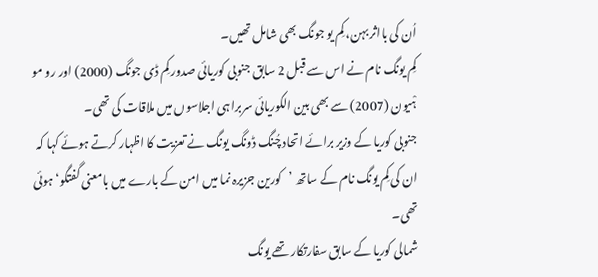اُن کی بااثر بہن، کِم یو جونگ بھی شامل تھیں۔
کِم یونگ نام نے اس سے قبل 2 سابق جنوبی کوریائی صدور کِم ڈی جونگ (2000) اور رو مو ہْیون (2007) سے بھی بین الکوریائی سربراہی اجلاسوں میں ملاقات کی تھی۔
جنوبی کوریا کے وزیر برائے اتحاد چُنگ ڈونگ یونگ نے تعزیت کا اظہار کرتے ہوئے کہا کہ ان کی کِم یونگ نام کے ساتھ ’کورین جزیرہ نما میں امن کے بارے میں بامعنی گفتگو‘ ہوئی تھی۔
شمالی کوریا کے سابق سفارتکار تھے یونگ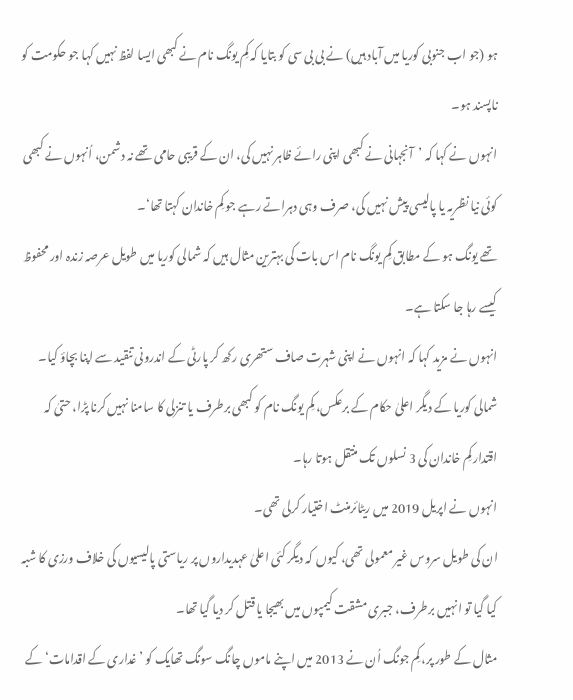ہو (جو اب جنوبی کوریا میں آباد ہیں) نے بی بی سی کو بتایا کہ کِم یونگ نام نے کبھی ایسا لفظ نہیں کہا جو حکومت کو ناپسند ہو۔
انہوں نے کہا کہ ’آنجہانی نے کبھی اپنی رائے ظاہر نہیں کی، ان کے قریبی حامی تھے نہ دشمن، اُنہوں نے کبھی کوئی نیا نظریہ یا پالیسی پیش نہیں کی، صرف وہی دہراتے رہے جو کِم خاندان کہتا تھا‘۔
تھے یونگ ہو کے مطابق کِم یونگ نام اس بات کی بہترین مثال ہیں کہ شمالی کوریا میں طویل عرصہ زندہ اور محفوظ کیسے رہا جا سکتا ہے۔
انہوں نے مزید کہا کہ انہوں نے اپنی شہرت صاف ستھری رکھ کر پارٹی کے اندرونی تنقید سے اپنا بچاؤ کیا۔
شمالی کوریا کے دیگر اعلیٰ حکام کے برعکس، کِم یونگ نام کو کبھی برطرف یا تنزلی کا سامنا نہیں کرنا پڑا، حتیٰ کہ اقتدار کِم خاندان کی 3 نسلوں تک منتقل ہوتا رہا۔
انہوں نے اپریل 2019 میں ریٹائرمنٹ اختیار کرلی تھی۔
ان کی طویل سروس غیر معمولی تھی، کیوں کہ دیگر کئی اعلیٰ عہدیداروں پر ریاستی پالیسیوں کی خلاف ورزی کا شبہ کیا گیا تو انہیں برطرف، جبری مشقت کیمپوں میں بھیجا یا قتل کر دیا گیا تھا۔
مثال کے طور پر، کِم جونگ اُن نے 2013 میں اپنے ماموں چانگ سونگ تھایک کو ’غداری کے اقدامات‘ کے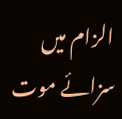الزام میں سزائے موت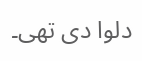دلوا دی تھی۔